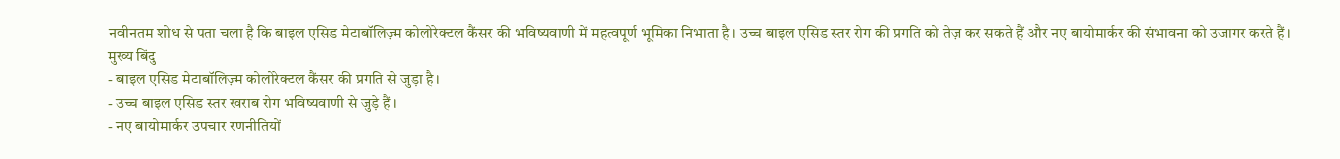नवीनतम शोध से पता चला है कि बाइल एसिड मेटाबॉलिज़्म कोलोरेक्टल कैंसर की भविष्यवाणी में महत्वपूर्ण भूमिका निभाता है। उच्च बाइल एसिड स्तर रोग की प्रगति को तेज़ कर सकते हैं और नए बायोमार्कर की संभावना को उजागर करते हैं।
मुख्य बिंदु
- बाइल एसिड मेटाबॉलिज़्म कोलोरेक्टल कैंसर की प्रगति से जुड़ा है।
- उच्च बाइल एसिड स्तर खराब रोग भविष्यवाणी से जुड़े हैं।
- नए बायोमार्कर उपचार रणनीतियों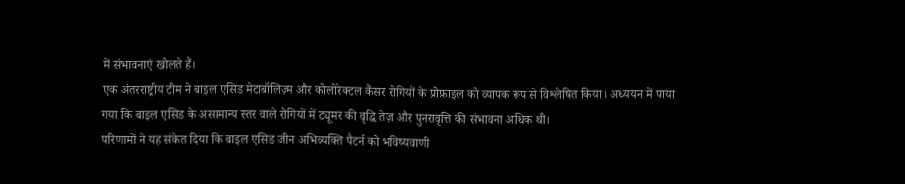में संभावनाएं खोलते हैं।
एक अंतरराष्ट्रीय टीम ने बाइल एसिड मेटाबॉलिज़्म और कोलोरेक्टल कैंसर रोगियों के प्रोफ़ाइल को व्यापक रूप से विश्लेषित किया। अध्ययन में पाया गया कि बाइल एसिड के असामान्य स्तर वाले रोगियों में ट्यूमर की वृद्धि तेज़ और पुनरावृत्ति की संभावना अधिक थी।
परिणामों ने यह संकेत दिया कि बाइल एसिड जीन अभिव्यक्ति पैटर्न को भविष्यवाणी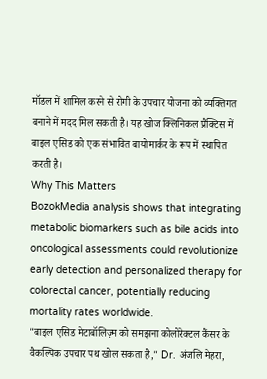मॉडल में शामिल करने से रोगी के उपचार योजना को व्यक्तिगत बनाने में मदद मिल सकती है। यह खोज क्लिनिकल प्रैक्टिस में बाइल एसिड को एक संभावित बायोमार्कर के रूप में स्थापित करती है।
Why This Matters
BozokMedia analysis shows that integrating metabolic biomarkers such as bile acids into oncological assessments could revolutionize early detection and personalized therapy for colorectal cancer, potentially reducing mortality rates worldwide.
"बाइल एसिड मेटाबॉलिज़्म को समझना कोलोरेक्टल कैंसर के वैकल्पिक उपचार पथ खोल सकता है," Dr. अंजलि मेहरा,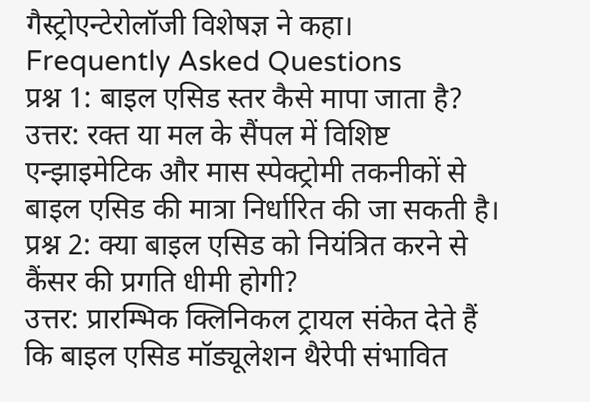गैस्ट्रोएन्टेरोलॉजी विशेषज्ञ ने कहा।
Frequently Asked Questions
प्रश्न 1: बाइल एसिड स्तर कैसे मापा जाता है?
उत्तर: रक्त या मल के सैंपल में विशिष्ट एन्झाइमेटिक और मास स्पेक्ट्रोमी तकनीकों से बाइल एसिड की मात्रा निर्धारित की जा सकती है।
प्रश्न 2: क्या बाइल एसिड को नियंत्रित करने से कैंसर की प्रगति धीमी होगी?
उत्तर: प्रारम्भिक क्लिनिकल ट्रायल संकेत देते हैं कि बाइल एसिड मॉड्यूलेशन थैरेपी संभावित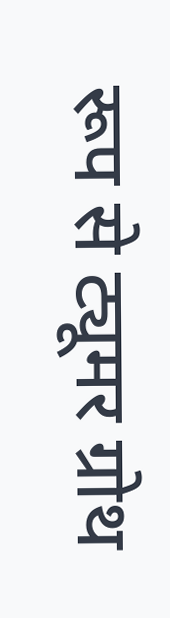रूप से ट्यूमर ग्रोथ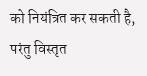को नियंत्रित कर सकती है, परंतु विस्तृत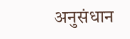अनुसंधान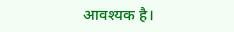आवश्यक है।